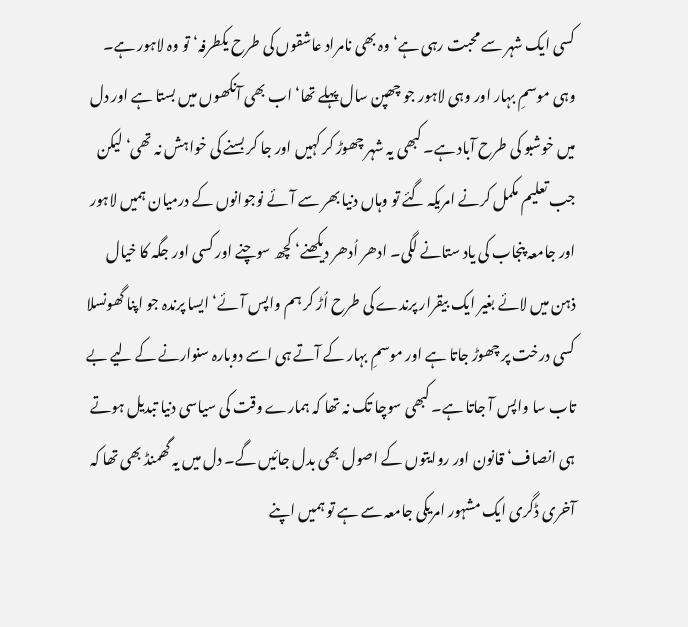کسی ایک شہر سے محبت رہی ہے‘ وہ بھی نامراد عاشقوں کی طرح یکطرفہ‘ تو وہ لاہور ہے۔ وہی موسمِ بہار اور وہی لاہور جو چھپن سال پہلے تھا‘ اب بھی آنکھوں میں بستا ہے اور دل میں خوشبو کی طرح آباد ہے۔ کبھی یہ شہر چھوڑ کر کہیں اور جا کر بسنے کی خواہش نہ تھی‘ لیکن جب تعلیم مکمل کرنے امریکہ گئے تو وہاں دنیا بھر سے آئے نوجوانوں کے درمیان ہمیں لاہور اور جامعہ پنجاب کی یاد ستانے لگی۔ ادھر اُدھر دیکھنے‘ کچھ سوچنے اور کسی اور جگہ کا خیال ذہن میں لائے بغیر ایک بیقرار پرندے کی طرح اُڑ کر ہم واپس آئے‘ ایسا پرندہ جو اپنا گھونسلا کسی درخت پر چھوڑ جاتا ہے اور موسمِ بہار کے آتے ہی اسے دوبارہ سنوارنے کے لیے بے تاب سا واپس آ جاتا ہے۔ کبھی سوچا تک نہ تھا کہ ہمارے وقت کی سیاسی دنیا تبدیل ہوتے ہی انصاف‘ قانون اور روایتوں کے اصول بھی بدل جائیں گے۔ دل میں یہ گھمنڈ بھی تھا کہ آخری ڈگری ایک مشہور امریکی جامعہ سے ہے تو ہمیں اپنے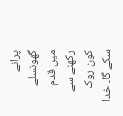پرانے گھونسلے میں قدم رکھنے سے کون روک سکے گا۔ خدا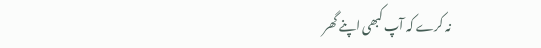نہ کرے کہ آپ کبھی اپنے گھر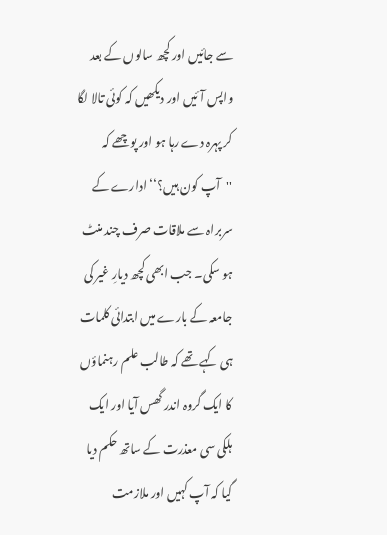سے جائیں اور کچھ سالوں کے بعد واپس آئیں اور دیکھیں کہ کوئی تالا لگا کر پہرہ دے رہا ہو اور پوچھے کہ ''آپ کون ہیں؟‘‘ ادارے کے سربراہ سے ملاقات صرف چند منٹ ہو سکی۔ جب ابھی کچھ دیارِ غیر کی جامعہ کے بارے میں ابتدائی کلمات ہی کہے تھے کہ طالب علم رہنماؤں کا ایک گروہ اندر گھس آیا اور ایک ہلکی سی معذرت کے ساتھ حکم دیا گیا کہ آپ کہیں اور ملازمت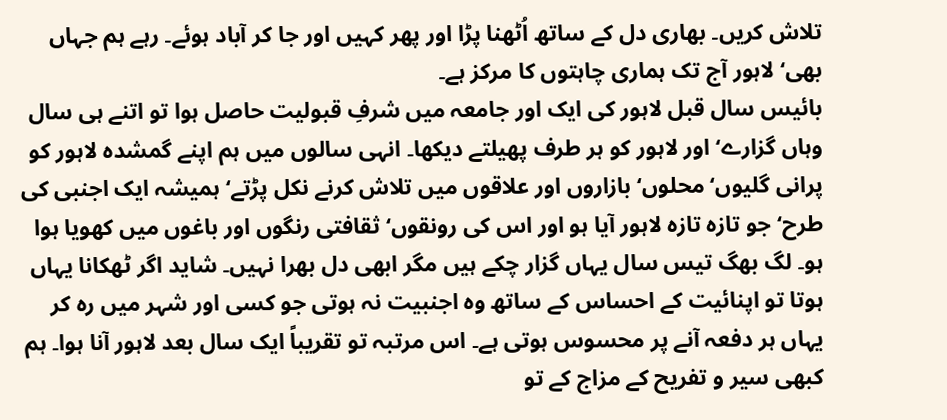تلاش کریں۔ بھاری دل کے ساتھ اُٹھنا پڑا اور پھر کہیں اور جا کر آباد ہوئے۔ رہے ہم جہاں بھی‘ لاہور آج تک ہماری چاہتوں کا مرکز ہے۔
بائیس سال قبل لاہور کی ایک اور جامعہ میں شرفِ قبولیت حاصل ہوا تو اتنے ہی سال وہاں گزارے‘ اور لاہور کو ہر طرف پھیلتے دیکھا۔ انہی سالوں میں ہم اپنے گمشدہ لاہور کو پرانی گلیوں‘ محلوں‘ بازاروں اور علاقوں میں تلاش کرنے نکل پڑتے‘ ہمیشہ ایک اجنبی کی طرح‘ جو تازہ تازہ لاہور آیا ہو اور اس کی رونقوں‘ ثقافتی رنگوں اور باغوں میں کھویا ہوا ہو۔ لگ بھگ تیس سال یہاں گزار چکے ہیں مگر ابھی دل بھرا نہیں۔ شاید اگر ٹھکانا یہاں ہوتا تو اپنائیت کے احساس کے ساتھ وہ اجنبیت نہ ہوتی جو کسی اور شہر میں رہ کر یہاں ہر دفعہ آنے پر محسوس ہوتی ہے۔ اس مرتبہ تو تقریباً ایک سال بعد لاہور آنا ہوا۔ ہم کبھی سیر و تفریح کے مزاج کے تو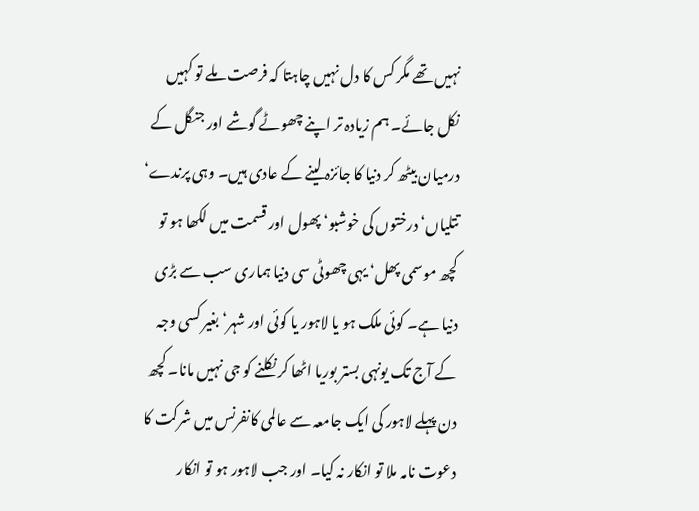نہیں تھے مگر کس کا دل نہیں چاہتا کہ فرصت ملے تو کہیں نکل جائے۔ ہم زیادہ تر اپنے چھوٹے گوشے اور جنگل کے درمیان بیٹھ کر دنیا کا جائزہ لینے کے عادی ہیں۔ وہی پرندے‘ تتلیاں‘ درختوں کی خوشبو‘ پھول اور قسمت میں لکھا ہو تو کچھ موسمی پھل‘ یہی چھوٹی سی دنیا ہماری سب سے بڑی دنیا ہے۔ کوئی ملک ہو یا لاہور یا کوئی اور شہر‘ بغیر کسی وجہ کے آج تک یونہی بستر بوریا اٹھا کر نکلنے کو جی نہیں مانا۔ کچھ دن پہلے لاہور کی ایک جامعہ سے عالمی کانفرنس میں شرکت کا دعوت نامہ ملا تو انکار نہ کیا۔ اور جب لاہور ہو تو انکار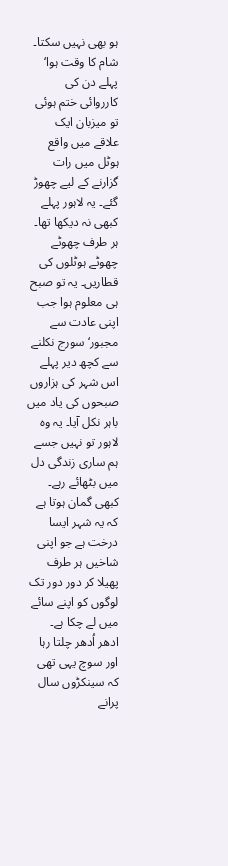ہو بھی نہیں سکتا۔ شام کا وقت ہوا‘ پہلے دن کی کارروائی ختم ہوئی تو میزبان ایک علاقے میں واقع ہوٹل میں رات گزارنے کے لیے چھوڑ گئے۔ یہ لاہور پہلے کبھی نہ دیکھا تھا۔ ہر طرف چھوٹے چھوٹے ہوٹلوں کی قطاریں۔ یہ تو صبح ہی معلوم ہوا جب اپنی عادت سے مجبور‘ سورج نکلنے سے کچھ دیر پہلے اس شہر کی ہزاروں صبحوں کی یاد میں باہر نکل آیا۔ یہ وہ لاہور تو نہیں جسے ہم ساری زندگی دل میں بٹھائے رہے۔ کبھی گمان ہوتا ہے کہ یہ شہر ایسا درخت ہے جو اپنی شاخیں ہر طرف پھیلا کر دور دور تک لوگوں کو اپنے سائے میں لے چکا ہے۔ ادھر اُدھر چلتا رہا اور سوچ یہی تھی کہ سینکڑوں سال پرانے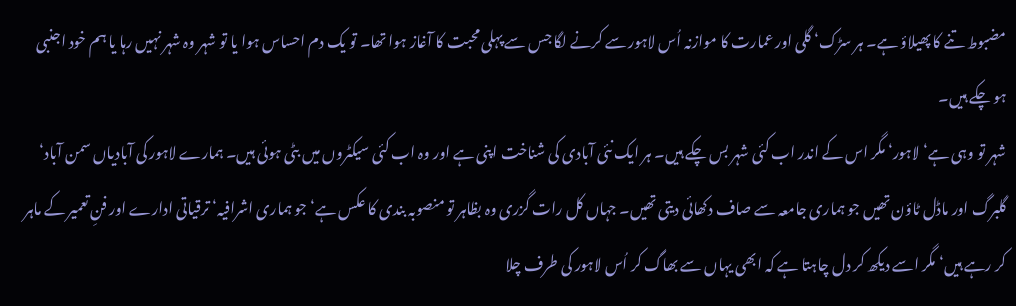مضبوط تنے کا پھیلاؤ ہے۔ ہر سڑک‘ گلی اور عمارت کا موازنہ اُس لاہور سے کرنے لگا جس سے پہلی محبت کا آغاز ہوا تھا۔ تو یک دم احساس ہوا یا تو شہر وہ شہر نہیں رہا یا ہم خود اجنبی ہو چکے ہیں۔
شہر تو وہی ہے‘ لاہور‘ مگر اس کے اندر اب کئی شہر بس چکے ہیں۔ ہر ایک نئی آبادی کی شناخت اپنی ہے اور وہ اب کئی سیکٹروں میں بٹی ہوئی ہیں۔ ہمارے لاہور کی آبادیاں سمن آباد‘ گلبرگ اور ماڈل ٹاؤن تھیں جو ہماری جامعہ سے صاف دکھائی دیتی تھیں۔ جہاں کل رات گزری وہ بظاہر تو منصوبہ بندی کا عکس ہے‘ جو ہماری اشرافیہ‘ ترقیاتی ادارے اور فنِ تعمیر کے ماہر کر رہے ہیں‘ مگر اسے دیکھ کر دل چاہتا ہے کہ ابھی یہاں سے بھاگ کر اُس لاہور کی طرف چلا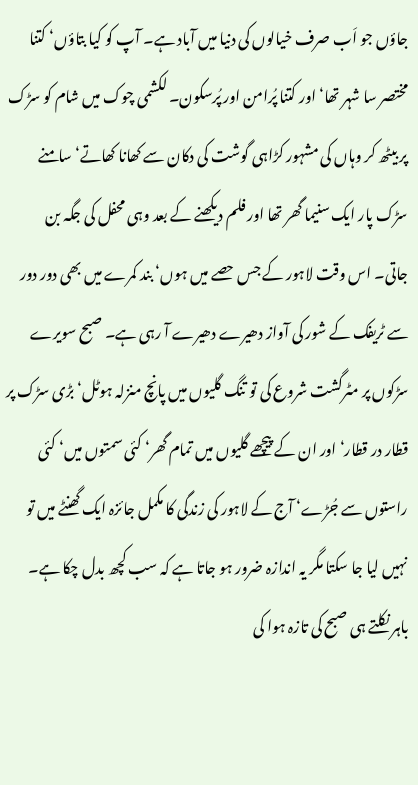جاؤں جو اَب صرف خیالوں کی دنیا میں آباد ہے۔ آپ کو کیا بتاؤں‘ کتنا مختصر سا شہر تھا‘ اور کتنا پُرامن اور پُرسکون۔ لکشمی چوک میں شام کو سڑک پر بیٹھ کر وہاں کی مشہور کڑاہی گوشت کی دکان سے کھانا کھاتے‘ سامنے سڑک پار ایک سنیما گھر تھا اور فلم دیکھنے کے بعد وہی محفل کی جگہ بن جاتی۔ اس وقت لاہور کے جس حصے میں ہوں‘ بند کمرے میں بھی دور دور سے ٹریفک کے شور کی آواز دھیرے دھیرے آ رہی ہے۔ صبح سویرے سڑکوں پر مٹرگشت شروع کی تو تنگ گلیوں میں پانچ منزلہ ہوٹل‘ بڑی سڑک پر قطار در قطار‘ اور ان کے پیچھے گلیوں میں تمام گھر‘ کئی سمتوں میں‘ کئی راستوں سے جُڑے‘ آج کے لاہور کی زندگی کا مکمل جائزہ ایک گھنٹے میں تو نہیں لیا جا سکتا مگر یہ اندازہ ضرور ہو جاتا ہے کہ سب کچھ بدل چکا ہے۔
باہر نکلتے ہی صبح کی تازہ ہوا کی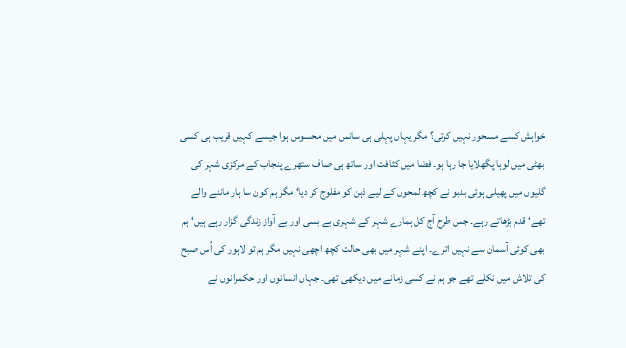خواہش کسے مسحور نہیں کرتی؟ مگر یہاں پہلی ہی سانس میں محسوس ہوا جیسے کہیں قریب ہی کسی بھٹی میں لوہا پگھلایا جا رہا ہو۔ فضا میں کثافت اور ساتھ ہی صاف ستھرے پنجاب کے مرکزی شہر کی گلیوں میں پھیلی ہوئی بدبو نے کچھ لمحوں کے لیے ذہن کو مفلوج کر دیا‘ مگر ہم کون سا ہار ماننے والے تھے‘ قدم بڑھاتے رہے۔ جس طرح آج کل ہمارے شہر کے شہری بے بسی اور بے آواز زندگی گزار رہے ہیں‘ ہم بھی کوئی آسمان سے نہیں اترے۔ اپنے شہر میں بھی حالت کچھ اچھی نہیں مگر ہم تو لاہور کی اُس صبح کی تلاش میں نکلے تھے جو ہم نے کسی زمانے میں دیکھی تھی۔ جہاں انسانوں اور حکمرانوں نے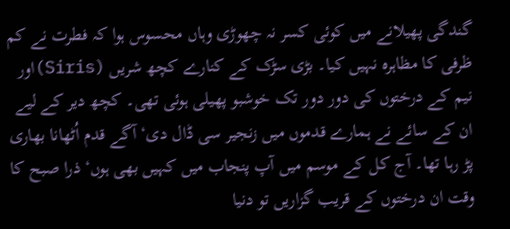گندگی پھیلانے میں کوئی کسر نہ چھوڑی وہاں محسوس ہوا کہ فطرت نے کم ظرفی کا مظاہرہ نہیں کیا۔ بڑی سڑک کے کنارے کچھ شریں (Siris)اور نیم کے درختوں کی دور دور تک خوشبو پھیلی ہوئی تھی۔ کچھ دیر کے لیے ان کے سائے نے ہمارے قدموں میں زنجیر سی ڈال دی‘ آگے قدم اُٹھانا بھاری پڑ رہا تھا۔ آج کل کے موسم میں آپ پنجاب میں کہیں بھی ہوں‘ ذرا صبح کا وقت ان درختوں کے قریب گزاریں تو دنیا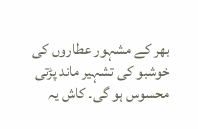بھر کے مشہور عطاروں کی خوشبو کی تشہیر ماند پڑتی محسوس ہو گی۔ کاش یہ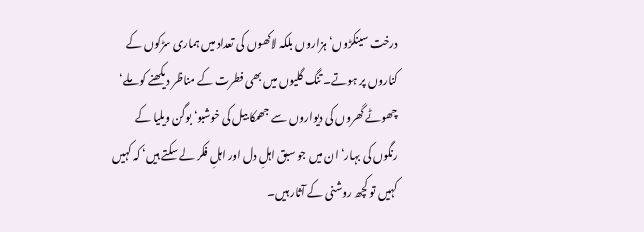درخت سینکڑوں‘ ہزاروں بلکہ لاکھوں کی تعداد میں ہماری سڑکوں کے کناروں پر ہوتے۔ تنگ گلیوں میں بھی فطرت کے مناظر دیکھنے کو ملے‘ چھوٹے گھروں کی دیواروں سے جھمکا بیل کی خوشبو‘ بوگن ویلیا کے رنگوں کی بہار‘ ان میں جو سبق اہلِ دل اور اہلِ فکر لے سکتے ہیں‘ کہ کہیں کہیں تو کچھ روشنی کے آثار ہیں۔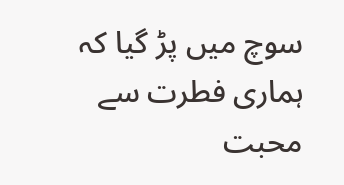سوچ میں پڑ گیا کہ ہماری فطرت سے محبت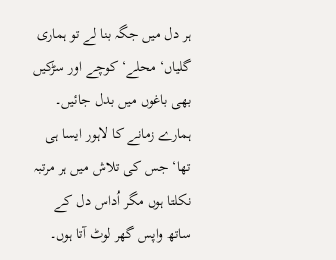ہر دل میں جگہ بنا لے تو ہماری گلیاں‘ محلے‘ کوچے اور سڑکیں بھی باغوں میں بدل جائیں۔ ہمارے زمانے کا لاہور ایسا ہی تھا‘ جس کی تلاش میں ہر مرتبہ نکلتا ہوں مگر اُداس دل کے ساتھ واپس گھر لوٹ آتا ہوں۔